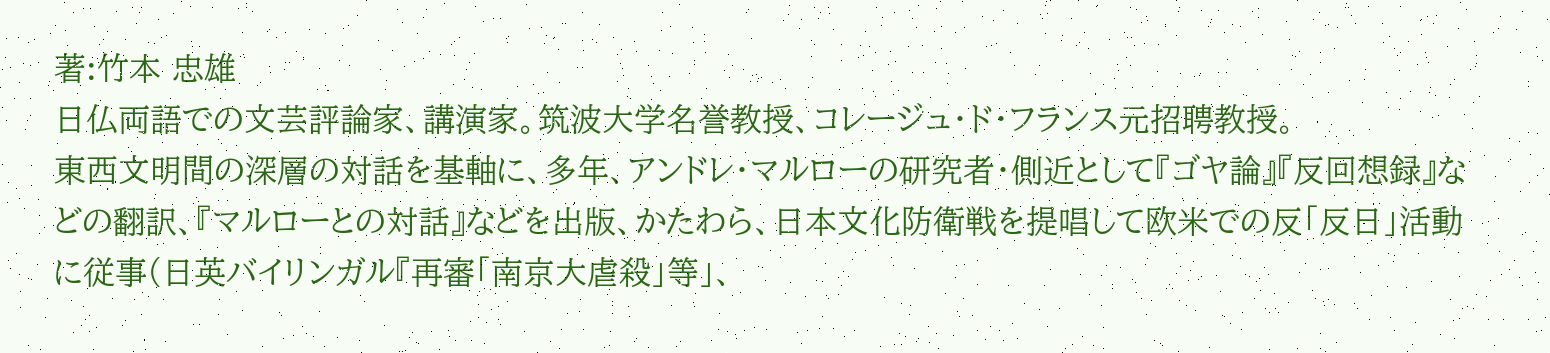著:竹本 忠雄
日仏両語での文芸評論家、講演家。筑波大学名誉教授、コレージュ・ド・フランス元招聘教授。
東西文明間の深層の対話を基軸に、多年、アンドレ・マルローの研究者・側近として『ゴヤ論』『反回想録』などの翻訳、『マルローとの対話』などを出版、かたわら、日本文化防衛戦を提唱して欧米での反「反日」活動に従事(日英バイリンガル『再審「南京大虐殺」等」、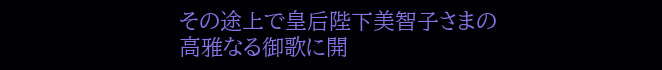その途上で皇后陛下美智子さまの高雅なる御歌に開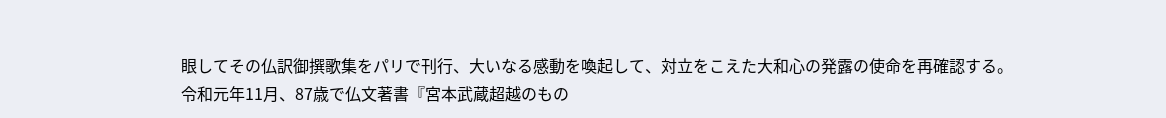眼してその仏訳御撰歌集をパリで刊行、大いなる感動を喚起して、対立をこえた大和心の発露の使命を再確認する。
令和元年11月、87歳で仏文著書『宮本武蔵超越のもの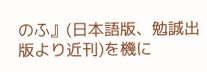のふ』(日本語版、勉誠出版より近刊)を機に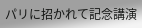パリに招かれて記念講演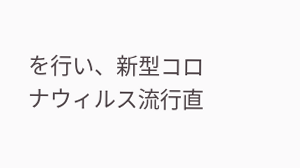を行い、新型コロナウィルス流行直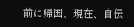前に帰国、現在、自伝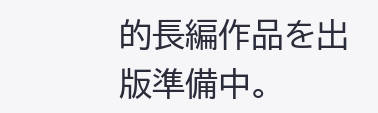的長編作品を出版準備中。